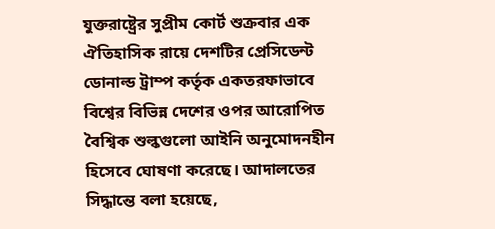যুক্তরাষ্ট্রের সুপ্রীম কোর্ট শুক্রবার এক ঐতিহাসিক রায়ে দেশটির প্রেসিডেন্ট ডোনাল্ড ট্রাম্প কর্তৃক একতরফাভাবে বিশ্বের বিভিন্ন দেশের ওপর আরোপিত বৈশ্বিক শুল্কগুলো আইনি অনুমোদনহীন হিসেবে ঘোষণা করেছে। আদালতের সিদ্ধান্তে বলা হয়েছে,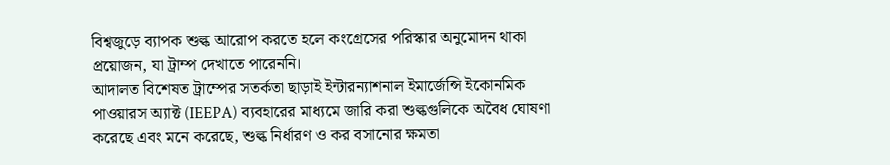বিশ্বজুড়ে ব্যাপক শুল্ক আরোপ করতে হলে কংগ্রেসের পরিস্কার অনুমোদন থাকা প্রয়োজন, যা ট্রাম্প দেখাতে পারেননি।
আদালত বিশেষত ট্রাম্পের সতর্কতা ছাড়াই ইন্টারন্যাশনাল ইমার্জেন্সি ইকোনমিক পাওয়ারস অ্যাক্ট (IEEPA) ব্যবহারের মাধ্যমে জারি করা শুল্কগুলিকে অবৈধ ঘোষণা করেছে এবং মনে করেছে, শুল্ক নির্ধারণ ও কর বসানোর ক্ষমতা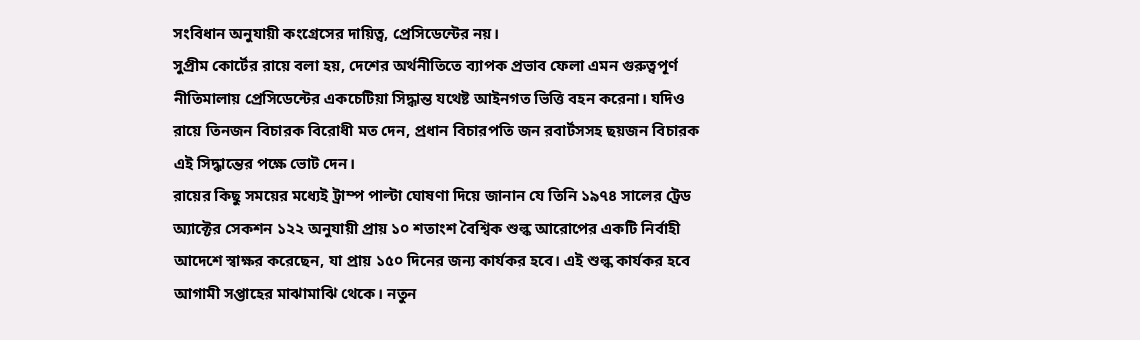সংবিধান অনুযায়ী কংগ্রেসের দায়িত্ব, প্রেসিডেন্টের নয়।
সুপ্রীম কোর্টের রায়ে বলা হয়, দেশের অর্থনীতিতে ব্যাপক প্রভাব ফেলা এমন গুরুত্বপূর্ণ নীতিমালায় প্রেসিডেন্টের একচেটিয়া সিদ্ধান্ত যথেষ্ট আইনগত ভিত্তি বহন করেনা। যদিও রায়ে তিনজন বিচারক বিরোধী মত দেন, প্রধান বিচারপতি জন রবার্টসসহ ছয়জন বিচারক এই সিদ্ধান্তের পক্ষে ভোট দেন।
রায়ের কিছু সময়ের মধ্যেই ট্রাম্প পাল্টা ঘোষণা দিয়ে জানান যে তিনি ১৯৭৪ সালের ট্রেড অ্যাক্টের সেকশন ১২২ অনুযায়ী প্রায় ১০ শতাংশ বৈশ্বিক শুল্ক আরোপের একটি নির্বাহী আদেশে স্বাক্ষর করেছেন, যা প্রায় ১৫০ দিনের জন্য কার্যকর হবে। এই শুল্ক কার্যকর হবে আগামী সপ্তাহের মাঝামাঝি থেকে। নতুন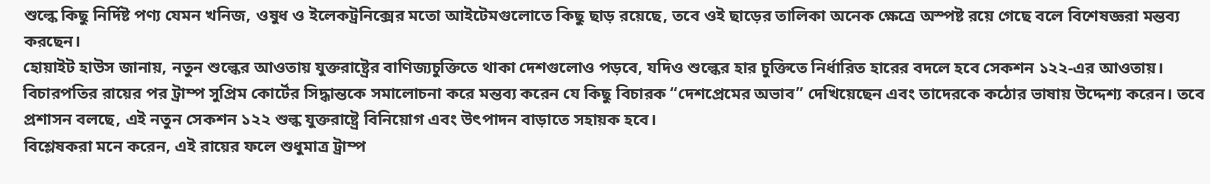শুল্কে কিছু নির্দিষ্ট পণ্য যেমন খনিজ, ওষুধ ও ইলেকট্রনিক্সের মতো আইটেমগুলোতে কিছু ছাড় রয়েছে, তবে ওই ছাড়ের তালিকা অনেক ক্ষেত্রে অস্পষ্ট রয়ে গেছে বলে বিশেষজ্ঞরা মন্তব্য করছেন।
হোয়াইট হাউস জানায়, নতুন শুল্কের আওতায় যুক্তরাষ্ট্রের বাণিজ্যচুক্তিতে থাকা দেশগুলোও পড়বে, যদিও শুল্কের হার চুক্তিতে নির্ধারিত হারের বদলে হবে সেকশন ১২২-এর আওতায়।
বিচারপতির রায়ের পর ট্রাম্প সুপ্রিম কোর্টের সিদ্ধান্তকে সমালোচনা করে মন্তব্য করেন যে কিছু বিচারক “দেশপ্রেমের অভাব” দেখিয়েছেন এবং তাদেরকে কঠোর ভাষায় উদ্দেশ্য করেন। তবে প্রশাসন বলছে, এই নতুন সেকশন ১২২ শুল্ক যুক্তরাষ্ট্রে বিনিয়োগ এবং উৎপাদন বাড়াতে সহায়ক হবে।
বিশ্লেষকরা মনে করেন, এই রায়ের ফলে শুধুমাত্র ট্রাম্প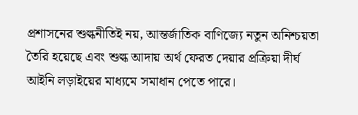প্রশাসনের শুল্কনীতিই নয়, আন্তর্জাতিক বাণিজ্যে নতুন অনিশ্চয়তা তৈরি হয়েছে এবং শুল্ক আদায় অর্থ ফেরত দেয়ার প্রক্রিয়া দীর্ঘ আইনি লড়াইয়ের মাধ্যমে সমাধান পেতে পারে।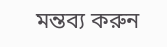মন্তব্য করুন